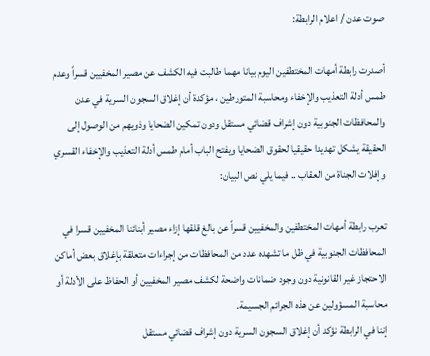صوت عدن / اعلام الرابطة:

أصدرت رابطة أمهات المختطفين اليوم بيانا مهما طالبت فيه الكشف عن مصير المخفيين قسراً وعدم طمس أدلة التعذيب والإخفاء ومحاسبة المتورطين ، مؤكدة أن إغلاق السجون السرية في عدن والمحافظات الجنوبية دون إشراف قضائي مستقل ودون تمكين الضحايا وذويهم من الوصول إلى الحقيقة يشكل تهديدا حقيقيا لحقوق الضحايا ويفتح الباب أمام طمس أدلة التعذيب والإخفاء القسري وإفلات الجناة من العقاب .. فيما يلي نص البيان:

تعرب رابطة أمهات المختطفين والمخفيين قسراً عن بالغ قلقها إزاء مصير أبنائنا المخفيين قسرا في المحافظات الجنوبية في ظل ما تشهده عدد من المحافظات من إجراءات متعلقة بإغلاق بعض أماكن الاحتجاز غير القانونية دون وجود ضمانات واضحة لكشف مصير المخفيين أو الحفاظ على الأدلة أو محاسبة المسؤولين عن هذه الجرائم الجسيمة.
إننا في الرابطة نؤكد أن إغلاق السجون السرية دون إشراف قضائي مستقل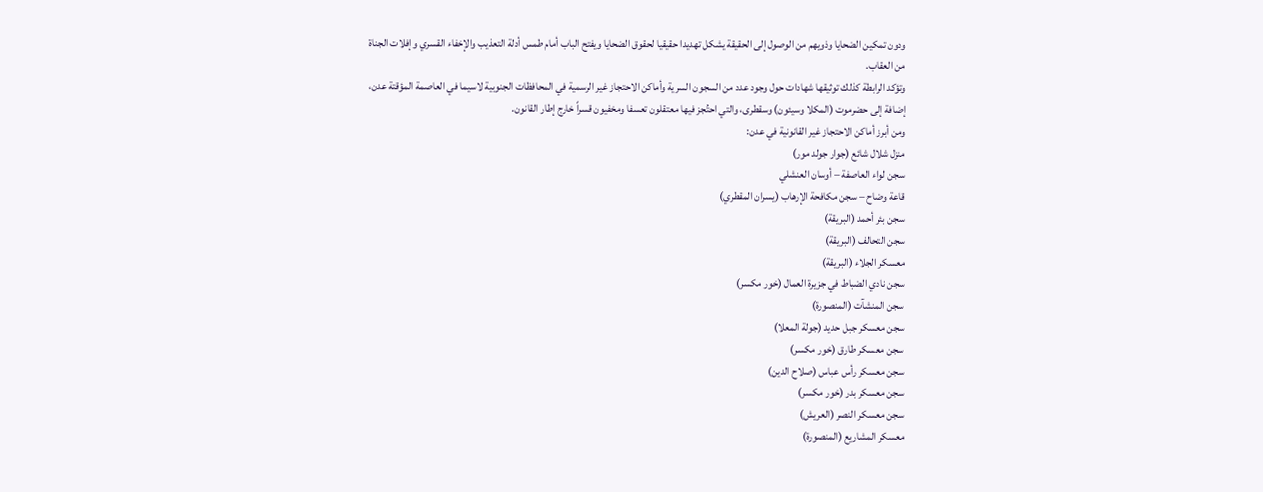ودون تمكين الضحايا وذويهم من الوصول إلى الحقيقة يشكل تهديدا حقيقيا لحقوق الضحايا ويفتح الباب أمام طمس أدلة التعذيب والإخفاء القسري وإفلات الجناة من العقاب.
وتؤكد الرابطة كذلك توثيقها شهادات حول وجود عدد من السجون السرية وأماكن الاحتجاز غير الرسمية في المحافظات الجنوبية لاسيما في العاصمة المؤقتة عدن، إضافة إلى حضرموت (المكلا وسيئون) وسقطرى، والتي احتُجز فيها معتقلون تعسفا ومخفيون قسراً خارج إطار القانون.
ومن أبرز أماكن الاحتجاز غير القانونية في عدن:
منزل شلال شائع (جوار جولد مور)
سجن لواء العاصفة – أوسان العنشلي
قاعة وضاح – سجن مكافحة الإرهاب (يسران المقطري)
سجن بئر أحمد (البريقة)
سجن التحالف (البريقة)
معسكر الجلاء (البريقة)
سجن نادي الضباط في جزيرة العمال (خور مكسر)
سجن المنشآت (المنصورة)
سجن معسكر جبل حديد (جولة المعلا)
سجن معسكر طارق (خور مكسر)
سجن معسكر رأس عباس (صلاح الدين)
سجن معسكر بدر (خور مكسر)
سجن معسكر النصر (العريش)
معسكر المشاريع (المنصورة)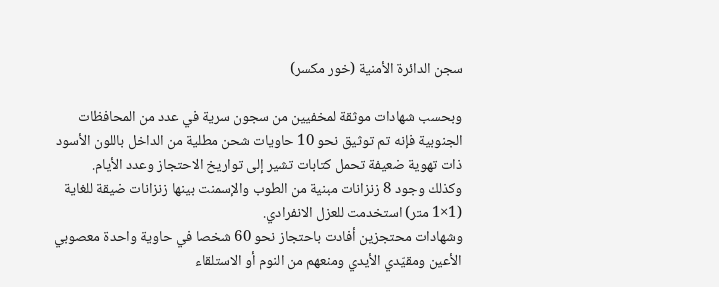سجن الدائرة الأمنية (خور مكسر)

وبحسب شهادات موثقة لمخفيين من سجون سرية في عدد من المحافظات الجنوبية فإنه تم توثيق نحو 10 حاويات شحن مطلية من الداخل باللون الأسود ذات تهوية ضعيفة تحمل كتابات تشير إلى تواريخ الاحتجاز وعدد الأيام.
وكذلك وجود 8 زنزانات مبنية من الطوب والإسمنت بينها زنزانات ضيقة للغاية (1×1 متر) استخدمت للعزل الانفرادي.
وشهادات محتجزين أفادت باحتجاز نحو 60 شخصا في حاوية واحدة معصوبي الأعين ومقيّدي الأيدي ومنعهم من النوم أو الاستلقاء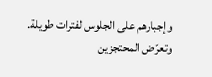وإجبارهم على الجلوس لفترات طويلة.
وتعرّض المحتجزين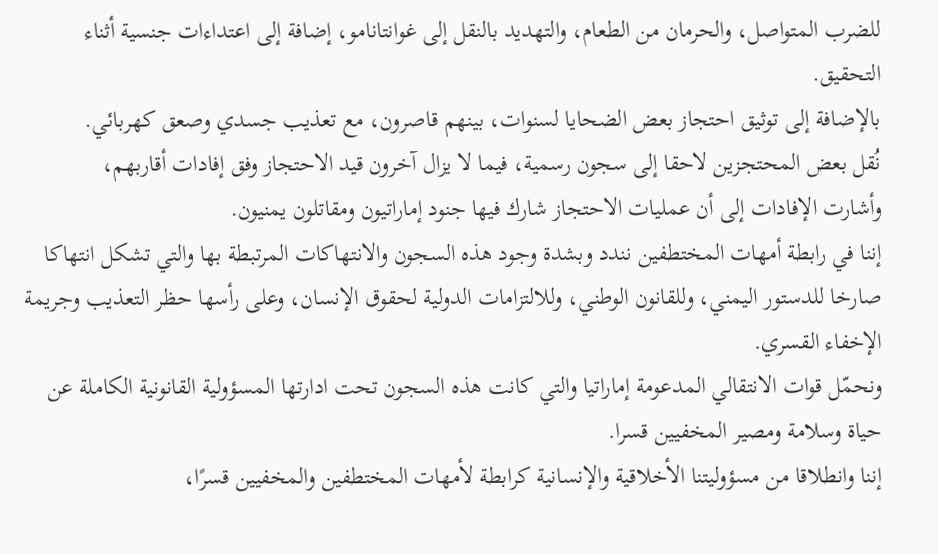للضرب المتواصل، والحرمان من الطعام، والتهديد بالنقل إلى غوانتانامو، إضافة إلى اعتداءات جنسية أثناء التحقيق.
بالإضافة إلى توثيق احتجاز بعض الضحايا لسنوات، بينهم قاصرون، مع تعذيب جسدي وصعق كهربائي.
نُقل بعض المحتجزين لاحقا إلى سجون رسمية، فيما لا يزال آخرون قيد الاحتجاز وفق إفادات أقاربهم،
وأشارت الإفادات إلى أن عمليات الاحتجاز شارك فيها جنود إماراتيون ومقاتلون يمنيون.
إننا في رابطة أمهات المختطفين نندد وبشدة وجود هذه السجون والانتهاكات المرتبطة بها والتي تشكل انتهاكا صارخا للدستور اليمني، وللقانون الوطني، وللالتزامات الدولية لحقوق الإنسان، وعلى رأسها حظر التعذيب وجريمة الإخفاء القسري.
ونحمّل قوات الانتقالي المدعومة إماراتيا والتي كانت هذه السجون تحت ادارتها المسؤولية القانونية الكاملة عن حياة وسلامة ومصير المخفيين قسرا.
إننا وانطلاقا من مسؤوليتنا الأخلاقية والإنسانية كرابطة لأمهات المختطفين والمخفيين قسرًا،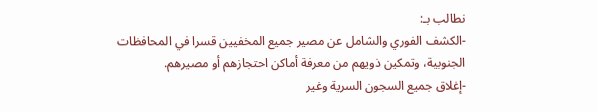نطالب بـ:
-الكشف الفوري والشامل عن مصير جميع المخفيين قسرا في المحافظات الجنوبية، وتمكين ذويهم من معرفة أماكن احتجازهم أو مصيرهم.
-إغلاق جميع السجون السرية وغير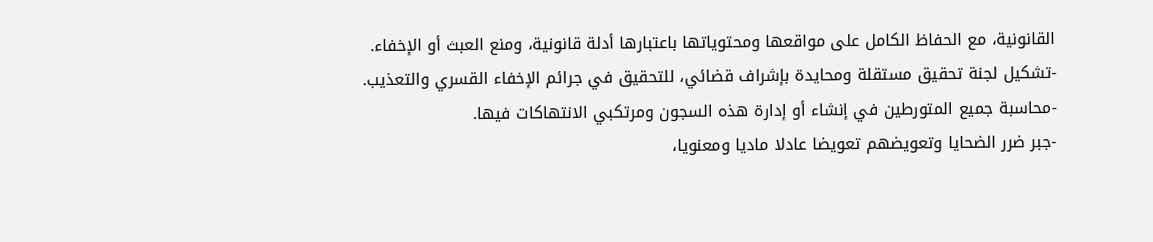القانونية، مع الحفاظ الكامل على مواقعها ومحتوياتها باعتبارها أدلة قانونية، ومنع العبث أو الإخفاء.
-تشكيل لجنة تحقيق مستقلة ومحايدة بإشراف قضائي، للتحقيق في جرائم الإخفاء القسري والتعذيب.
-محاسبة جميع المتورطين في إنشاء أو إدارة هذه السجون ومرتكبي الانتهاكات فيها.
-جبر ضرر الضحايا وتعويضهم تعويضا عادلا ماديا ومعنويا،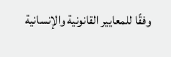وفقًا للمعايير القانونية والإنسانية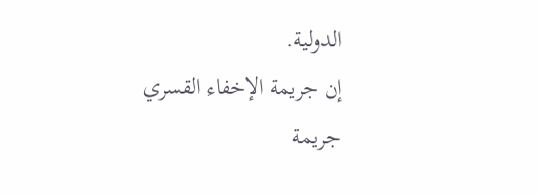الدولية.
إن جريمة الإخفاء القسري جريمة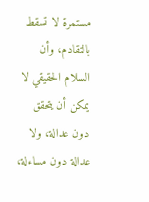مستمرة لا تسقط بالتقادم، وأن السلام الحقيقي لا يمكن أن يتحقق دون عدالة، ولا عدالة دون مساءلة،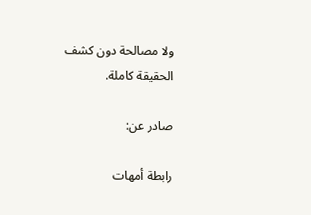ولا مصالحة دون كشف الحقيقة كاملة.

صادر عن:

رابطة أمهات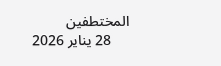المختطفين
     28 يناير 2026